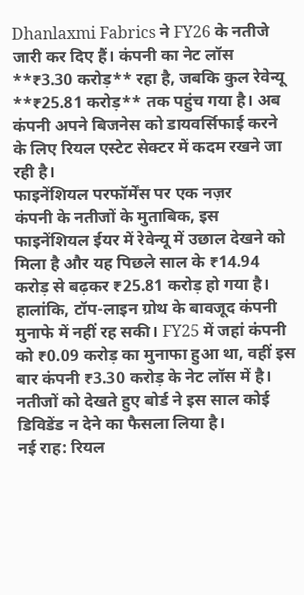Dhanlaxmi Fabrics ने FY26 के नतीजे जारी कर दिए हैं। कंपनी का नेट लॉस **₹3.30 करोड़** रहा है, जबकि कुल रेवेन्यू **₹25.81 करोड़** तक पहुंच गया है। अब कंपनी अपने बिजनेस को डायवर्सिफाई करने के लिए रियल एस्टेट सेक्टर में कदम रखने जा रही है।
फाइनेंशियल परफॉर्मेंस पर एक नज़र
कंपनी के नतीजों के मुताबिक, इस फाइनेंशियल ईयर में रेवेन्यू में उछाल देखने को मिला है और यह पिछले साल के ₹14.94 करोड़ से बढ़कर ₹25.81 करोड़ हो गया है। हालांकि, टॉप-लाइन ग्रोथ के बावजूद कंपनी मुनाफे में नहीं रह सकी। FY25 में जहां कंपनी को ₹0.09 करोड़ का मुनाफा हुआ था, वहीं इस बार कंपनी ₹3.30 करोड़ के नेट लॉस में है। नतीजों को देखते हुए बोर्ड ने इस साल कोई डिविडेंड न देने का फैसला लिया है।
नई राह: रियल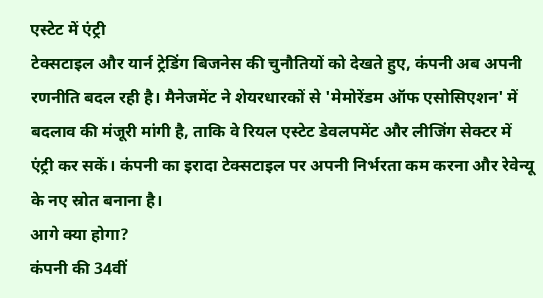एस्टेट में एंट्री
टेक्सटाइल और यार्न ट्रेडिंग बिजनेस की चुनौतियों को देखते हुए, कंपनी अब अपनी रणनीति बदल रही है। मैनेजमेंट ने शेयरधारकों से 'मेमोरेंडम ऑफ एसोसिएशन' में बदलाव की मंजूरी मांगी है, ताकि वे रियल एस्टेट डेवलपमेंट और लीजिंग सेक्टर में एंट्री कर सकें। कंपनी का इरादा टेक्सटाइल पर अपनी निर्भरता कम करना और रेवेन्यू के नए स्रोत बनाना है।
आगे क्या होगा?
कंपनी की 34वीं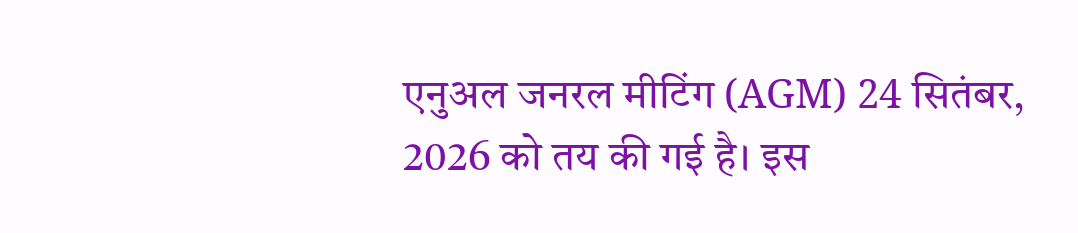एनुअल जनरल मीटिंग (AGM) 24 सितंबर, 2026 को तय की गई है। इस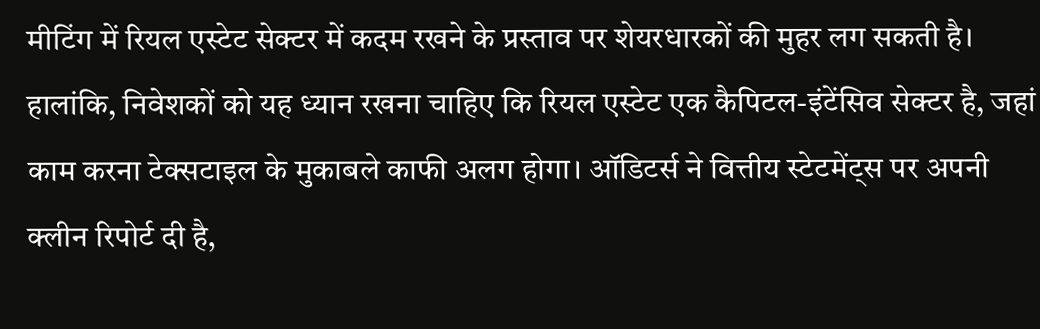मीटिंग में रियल एस्टेट सेक्टर में कदम रखने के प्रस्ताव पर शेयरधारकों की मुहर लग सकती है। हालांकि, निवेशकों को यह ध्यान रखना चाहिए कि रियल एस्टेट एक कैपिटल-इंटेंसिव सेक्टर है, जहां काम करना टेक्सटाइल के मुकाबले काफी अलग होगा। ऑडिटर्स ने वित्तीय स्टेटमेंट्स पर अपनी क्लीन रिपोर्ट दी है,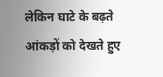लेकिन घाटे के बढ़ते आंकड़ों को देखते हुए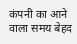कंपनी का आने वाला समय बेहद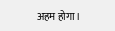अहम होगा।